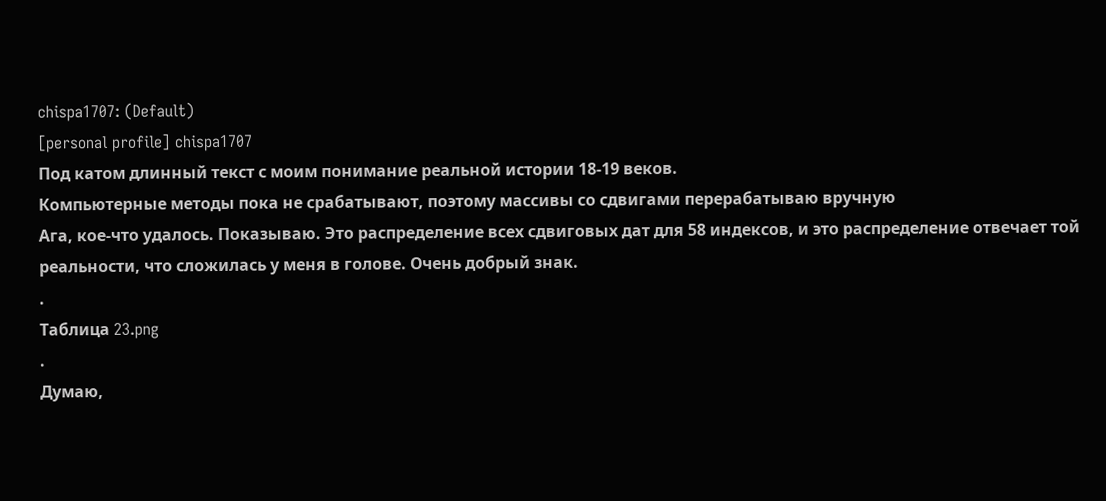chispa1707: (Default)
[personal profile] chispa1707
Под катом длинный текст с моим понимание реальной истории 18-19 веков.
Компьютерные методы пока не срабатывают, поэтому массивы со сдвигами перерабатываю вручную
Ага, кое-что удалось. Показываю. Это распределение всех сдвиговых дат для 58 индексов, и это распределение отвечает той реальности, что сложилась у меня в голове. Очень добрый знак.
.
Таблица 23.png
.
Думаю,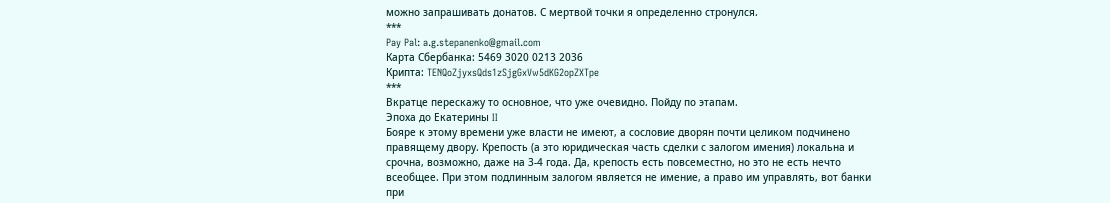можно запрашивать донатов. С мертвой точки я определенно стронулся.
***
Pay Pal: a.g.stepanenko@gmail.com
Карта Сбербанка: 5469 3020 0213 2036
Крипта: TENQoZjyxsQds1zSjgGxVw5dKG2opZXTpe
***
Вкратце перескажу то основное, что уже очевидно. Пойду по этапам.
Эпоха до Екатерины II
Бояре к этому времени уже власти не имеют, а сословие дворян почти целиком подчинено правящему двору. Крепость (а это юридическая часть сделки с залогом имения) локальна и срочна, возможно, даже на 3-4 года. Да, крепость есть повсеместно, но это не есть нечто всеобщее. При этом подлинным залогом является не имение, а право им управлять, вот банки при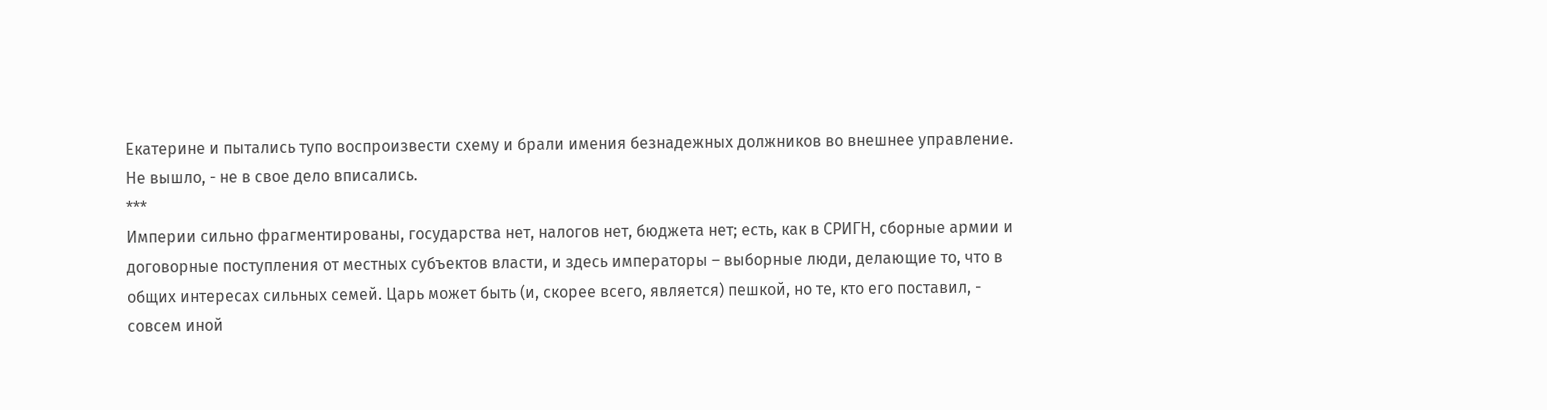Екатерине и пытались тупо воспроизвести схему и брали имения безнадежных должников во внешнее управление. Не вышло, - не в свое дело вписались.
***
Империи сильно фрагментированы, государства нет, налогов нет, бюджета нет; есть, как в СРИГН, сборные армии и договорные поступления от местных субъектов власти, и здесь императоры – выборные люди, делающие то, что в общих интересах сильных семей. Царь может быть (и, скорее всего, является) пешкой, но те, кто его поставил, - совсем иной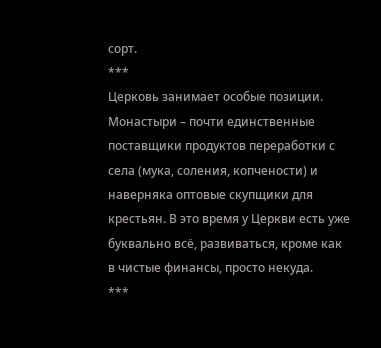сорт.
***
Церковь занимает особые позиции. Монастыри – почти единственные поставщики продуктов переработки с села (мука, соления, копчености) и наверняка оптовые скупщики для крестьян. В это время у Церкви есть уже буквально всё, развиваться, кроме как в чистые финансы, просто некуда.
***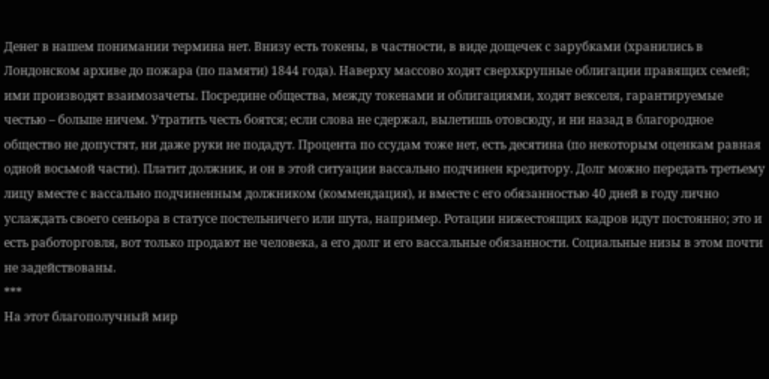Денег в нашем понимании термина нет. Внизу есть токены, в частности, в виде дощечек с зарубками (хранились в Лондонском архиве до пожара (по памяти) 1844 года). Наверху массово ходят сверхкрупные облигации правящих семей; ими производят взаимозачеты. Посредине общества, между токенами и облигациями, ходят векселя, гарантируемые честью – больше ничем. Утратить честь боятся; если слова не сдержал, вылетишь отовсюду, и ни назад в благородное общество не допустят, ни даже руки не подадут. Процента по ссудам тоже нет, есть десятина (по некоторым оценкам равная одной восьмой части). Платит должник, и он в этой ситуации вассально подчинен кредитору. Долг можно передать третьему лицу вместе с вассально подчиненным должником (коммендация), и вместе с его обязанностью 40 дней в году лично услаждать своего сеньора в статусе постельничего или шута, например. Ротации нижестоящих кадров идут постоянно; это и есть работорговля, вот только продают не человека, а его долг и его вассальные обязанности. Социальные низы в этом почти не задействованы.
***
На этот благополучный мир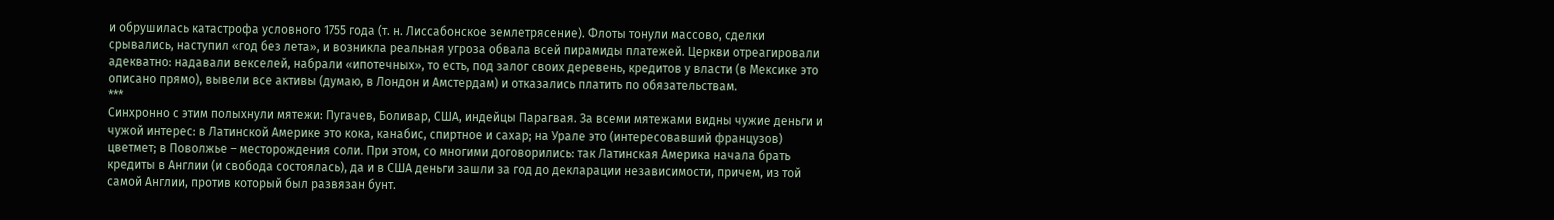и обрушилась катастрофа условного 1755 года (т. н. Лиссабонское землетрясение). Флоты тонули массово, сделки срывались, наступил «год без лета», и возникла реальная угроза обвала всей пирамиды платежей. Церкви отреагировали адекватно: надавали векселей, набрали «ипотечных», то есть, под залог своих деревень, кредитов у власти (в Мексике это описано прямо), вывели все активы (думаю, в Лондон и Амстердам) и отказались платить по обязательствам.
***
Синхронно с этим полыхнули мятежи: Пугачев, Боливар, США, индейцы Парагвая. За всеми мятежами видны чужие деньги и чужой интерес: в Латинской Америке это кока, канабис, спиртное и сахар; на Урале это (интересовавший французов) цветмет; в Поволжье – месторождения соли. При этом, со многими договорились: так Латинская Америка начала брать кредиты в Англии (и свобода состоялась), да и в США деньги зашли за год до декларации независимости, причем, из той самой Англии, против который был развязан бунт.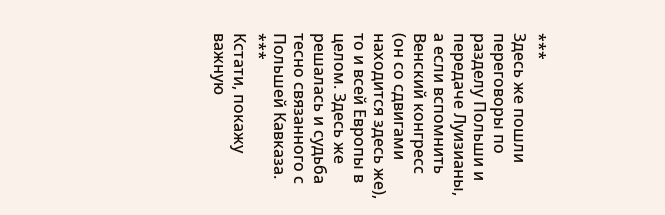***
Здесь же пошли переговоры по разделу Польши и передаче Луизианы, а если вспомнить Венский конгресс (он со сдвигами находится здесь же), то и всей Европы в целом. Здесь же решалась и судьба тесно связанного с Польшей Кавказа.
***
Кстати, покажу важную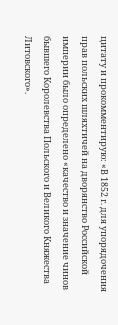цитату и прокомментирую: «В 1852 г. для упорядочения прав польских шляхтичей на дворянство Российской империи было определено «качество и значение чинов бывшего Королевства Польского и Великого Княжества Литовского».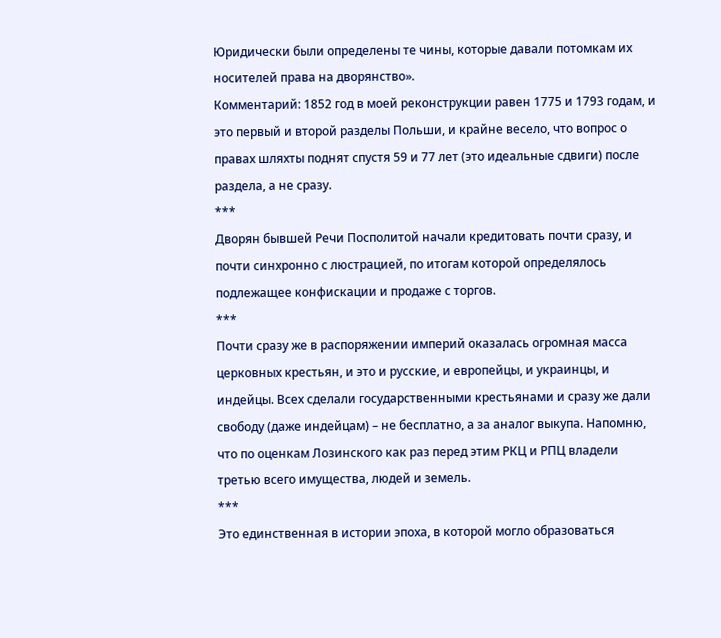Юридически были определены те чины, которые давали потомкам их носителей права на дворянство».
Комментарий: 1852 год в моей реконструкции равен 1775 и 1793 годам, и это первый и второй разделы Польши, и крайне весело, что вопрос о правах шляхты поднят спустя 59 и 77 лет (это идеальные сдвиги) после раздела, а не сразу.
***
Дворян бывшей Речи Посполитой начали кредитовать почти сразу, и почти синхронно с люстрацией, по итогам которой определялось подлежащее конфискации и продаже с торгов.
***
Почти сразу же в распоряжении империй оказалась огромная масса церковных крестьян, и это и русские, и европейцы, и украинцы, и индейцы. Всех сделали государственными крестьянами и сразу же дали свободу (даже индейцам) – не бесплатно, а за аналог выкупа. Напомню, что по оценкам Лозинского как раз перед этим РКЦ и РПЦ владели третью всего имущества, людей и земель.
***
Это единственная в истории эпоха, в которой могло образоваться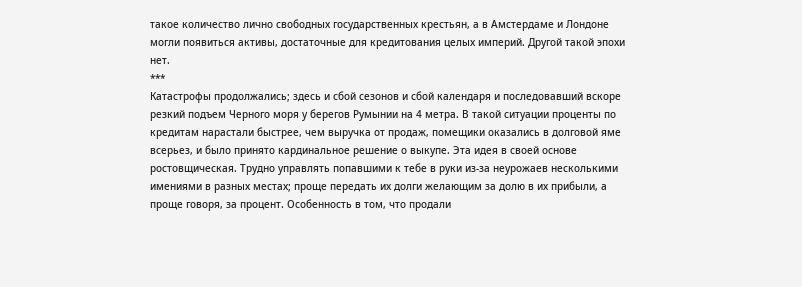такое количество лично свободных государственных крестьян, а в Амстердаме и Лондоне могли появиться активы, достаточные для кредитования целых империй. Другой такой эпохи нет.
***
Катастрофы продолжались; здесь и сбой сезонов и сбой календаря и последовавший вскоре резкий подъем Черного моря у берегов Румынии на 4 метра. В такой ситуации проценты по кредитам нарастали быстрее, чем выручка от продаж, помещики оказались в долговой яме всерьез, и было принято кардинальное решение о выкупе. Эта идея в своей основе ростовщическая. Трудно управлять попавшими к тебе в руки из-за неурожаев несколькими имениями в разных местах; проще передать их долги желающим за долю в их прибыли, а проще говоря, за процент. Особенность в том, что продали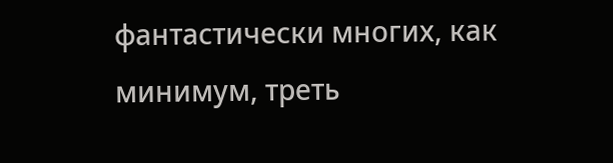фантастически многих, как минимум, треть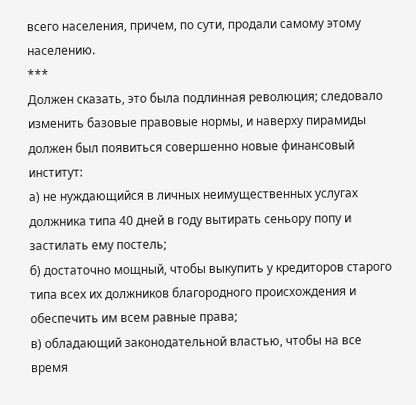всего населения, причем, по сути, продали самому этому населению.
***
Должен сказать, это была подлинная революция; следовало изменить базовые правовые нормы, и наверху пирамиды должен был появиться совершенно новые финансовый институт:
а) не нуждающийся в личных неимущественных услугах должника типа 40 дней в году вытирать сеньору попу и застилать ему постель;
б) достаточно мощный, чтобы выкупить у кредиторов старого типа всех их должников благородного происхождения и обеспечить им всем равные права;
в) обладающий законодательной властью, чтобы на все время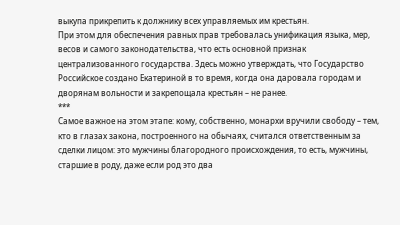выкупа прикрепить к должнику всех управляемых им крестьян.
При этом для обеспечения равных прав требовалась унификация языка, мер, весов и самого законодательства, что есть основной признак централизованного государства. Здесь можно утверждать, что Государство Российское создано Екатериной в то время, когда она даровала городам и дворянам вольности и закрепощала крестьян – не ранее.
***
Самое важное на этом этапе: кому, собственно, монархи вручили свободу – тем, кто в глазах закона, построенного на обычаях, считался ответственным за сделки лицом: это мужчины благородного происхождения, то есть, мужчины, старшие в роду, даже если род это два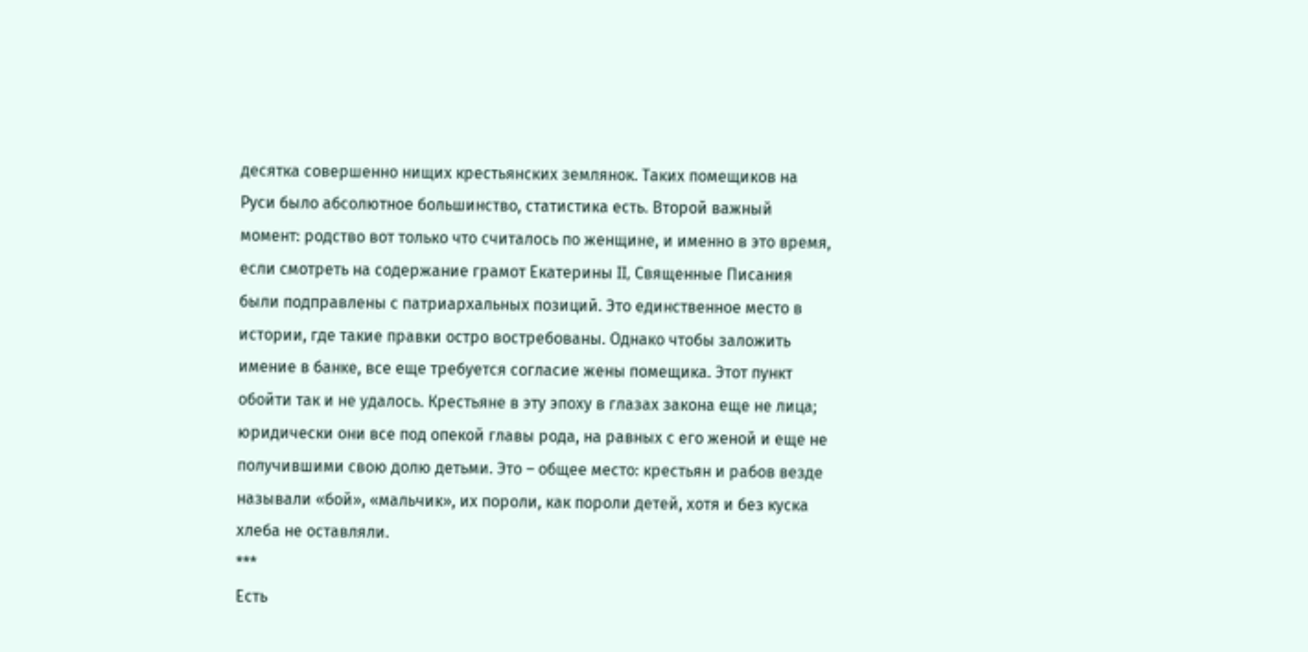десятка совершенно нищих крестьянских землянок. Таких помещиков на Руси было абсолютное большинство, статистика есть. Второй важный момент: родство вот только что считалось по женщине, и именно в это время, если смотреть на содержание грамот Екатерины II, Священные Писания были подправлены с патриархальных позиций. Это единственное место в истории, где такие правки остро востребованы. Однако чтобы заложить имение в банке, все еще требуется согласие жены помещика. Этот пункт обойти так и не удалось. Крестьяне в эту эпоху в глазах закона еще не лица; юридически они все под опекой главы рода, на равных с его женой и еще не получившими свою долю детьми. Это – общее место: крестьян и рабов везде называли «бой», «мальчик», их пороли, как пороли детей, хотя и без куска хлеба не оставляли.
***
Есть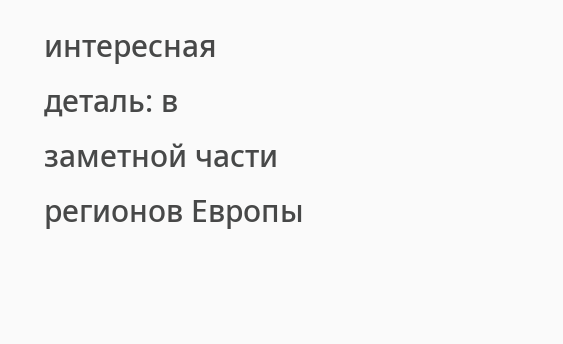интересная деталь: в заметной части регионов Европы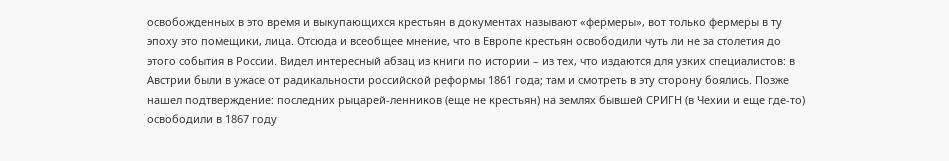освобожденных в это время и выкупающихся крестьян в документах называют «фермеры», вот только фермеры в ту эпоху это помещики, лица. Отсюда и всеобщее мнение, что в Европе крестьян освободили чуть ли не за столетия до этого события в России. Видел интересный абзац из книги по истории – из тех, что издаются для узких специалистов: в Австрии были в ужасе от радикальности российской реформы 1861 года; там и смотреть в эту сторону боялись. Позже нашел подтверждение: последних рыцарей-ленников (еще не крестьян) на землях бывшей СРИГН (в Чехии и еще где-то) освободили в 1867 году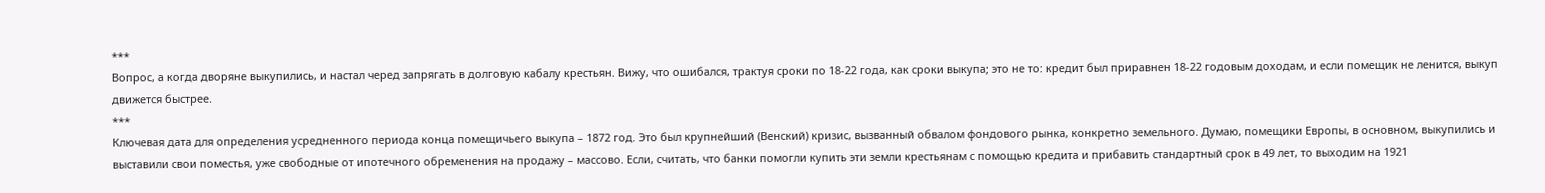***
Вопрос, а когда дворяне выкупились, и настал черед запрягать в долговую кабалу крестьян. Вижу, что ошибался, трактуя сроки по 18-22 года, как сроки выкупа; это не то: кредит был приравнен 18-22 годовым доходам, и если помещик не ленится, выкуп движется быстрее.
***
Ключевая дата для определения усредненного периода конца помещичьего выкупа – 1872 год. Это был крупнейший (Венский) кризис, вызванный обвалом фондового рынка, конкретно земельного. Думаю, помещики Европы, в основном, выкупились и выставили свои поместья, уже свободные от ипотечного обременения на продажу – массово. Если, считать, что банки помогли купить эти земли крестьянам с помощью кредита и прибавить стандартный срок в 49 лет, то выходим на 1921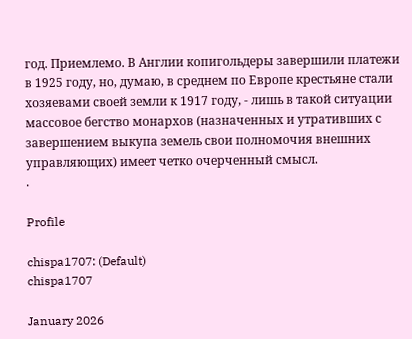год. Приемлемо. В Англии копигольдеры завершили платежи в 1925 году, но, думаю, в среднем по Европе крестьяне стали хозяевами своей земли к 1917 году, - лишь в такой ситуации массовое бегство монархов (назначенных и утративших с завершением выкупа земель свои полномочия внешних управляющих) имеет четко очерченный смысл.
.

Profile

chispa1707: (Default)
chispa1707

January 2026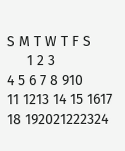S M T W T F S
     1 2 3
4 5 6 7 8 910
11 1213 14 15 1617
18 192021222324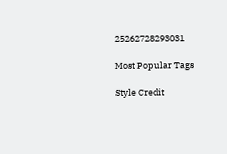25262728293031

Most Popular Tags

Style Credit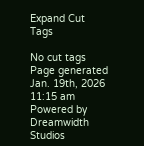Expand Cut Tags

No cut tags
Page generated Jan. 19th, 2026 11:15 am
Powered by Dreamwidth Studios